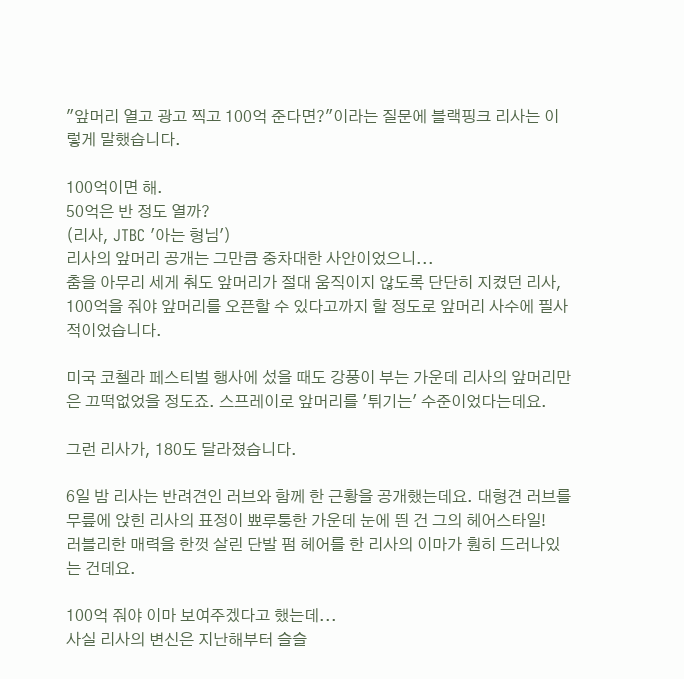"앞머리 열고 광고 찍고 100억 준다면?"이라는 질문에 블랙핑크 리사는 이렇게 말했습니다.

100억이면 해.
50억은 반 정도 열까?
(리사, JTBC '아는 형님')
리사의 앞머리 공개는 그만큼 중차대한 사안이었으니...
춤을 아무리 세게 춰도 앞머리가 절대 움직이지 않도록 단단히 지켰던 리사, 100억을 줘야 앞머리를 오픈할 수 있다고까지 할 정도로 앞머리 사수에 필사적이었습니다.

미국 코첼라 페스티벌 행사에 섰을 때도 강풍이 부는 가운데 리사의 앞머리만은 끄떡없었을 정도죠. 스프레이로 앞머리를 '튀기는' 수준이었다는데요.

그런 리사가, 180도 달라졌습니다.

6일 밤 리사는 반려견인 러브와 함께 한 근황을 공개했는데요. 대형견 러브를 무릎에 앉힌 리사의 표정이 뾰루퉁한 가운데 눈에 띈 건 그의 헤어스타일!
러블리한 매력을 한껏 살린 단발 펌 헤어를 한 리사의 이마가 훤히 드러나있는 건데요.

100억 줘야 이마 보여주겠다고 했는데...
사실 리사의 변신은 지난해부터 슬슬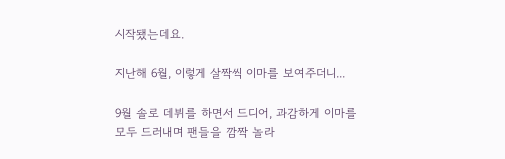시작됐는데요.

지난해 6월, 이렇게 살짝씩 이마를 보여주더니...

9월 솔로 데뷔를 하면서 드디어, 과감하게 이마를 모두 드러내며 팬들을 깜짝 놀라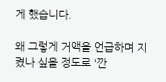게 했습니다.

왜 그렇게 거액을 언급하며 지켰나 싶을 정도로 '깐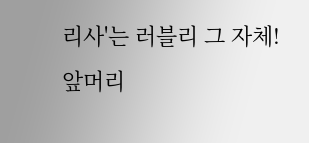리사'는 러블리 그 자체!
앞머리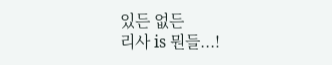있든 없든
리사 is 뭔들...!